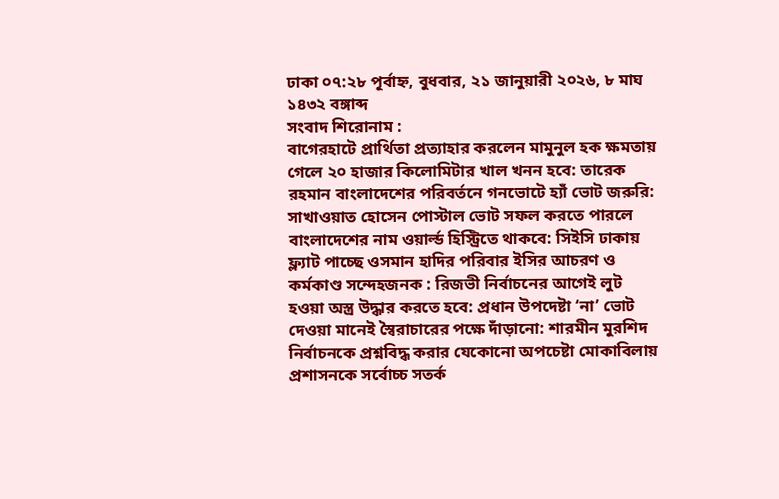ঢাকা ০৭:২৮ পূর্বাহ্ন, বুধবার, ২১ জানুয়ারী ২০২৬, ৮ মাঘ ১৪৩২ বঙ্গাব্দ
সংবাদ শিরোনাম :
বাগেরহাটে প্রার্থিতা প্রত্যাহার করলেন মামুনুল হক ক্ষমতায় গেলে ২০ হাজার কিলোমিটার খাল খনন হবে: তারেক রহমান বাংলাদেশের পরিবর্তনে গনভোটে হ্যাঁ ভোট জরুরি: সাখাওয়াত হোসেন পোস্টাল ভোট সফল করতে পারলে বাংলাদেশের নাম ওয়ার্ল্ড হিস্ট্রিতে থাকবে: সিইসি ঢাকায় ফ্ল্যাট পাচ্ছে ওসমান হাদির পরিবার ইসির আচরণ ও কর্মকাণ্ড সন্দেহজনক : রিজভী নির্বাচনের আগেই লুট হওয়া অস্ত্র উদ্ধার করতে হবে: প্রধান উপদেষ্টা ‘না’ ভোট দেওয়া মানেই স্বৈরাচারের পক্ষে দাঁড়ানো: শারমীন মুরশিদ নির্বাচনকে প্রশ্নবিদ্ধ করার যেকোনো অপচেষ্টা মোকাবিলায় প্রশাসনকে সর্বোচ্চ সতর্ক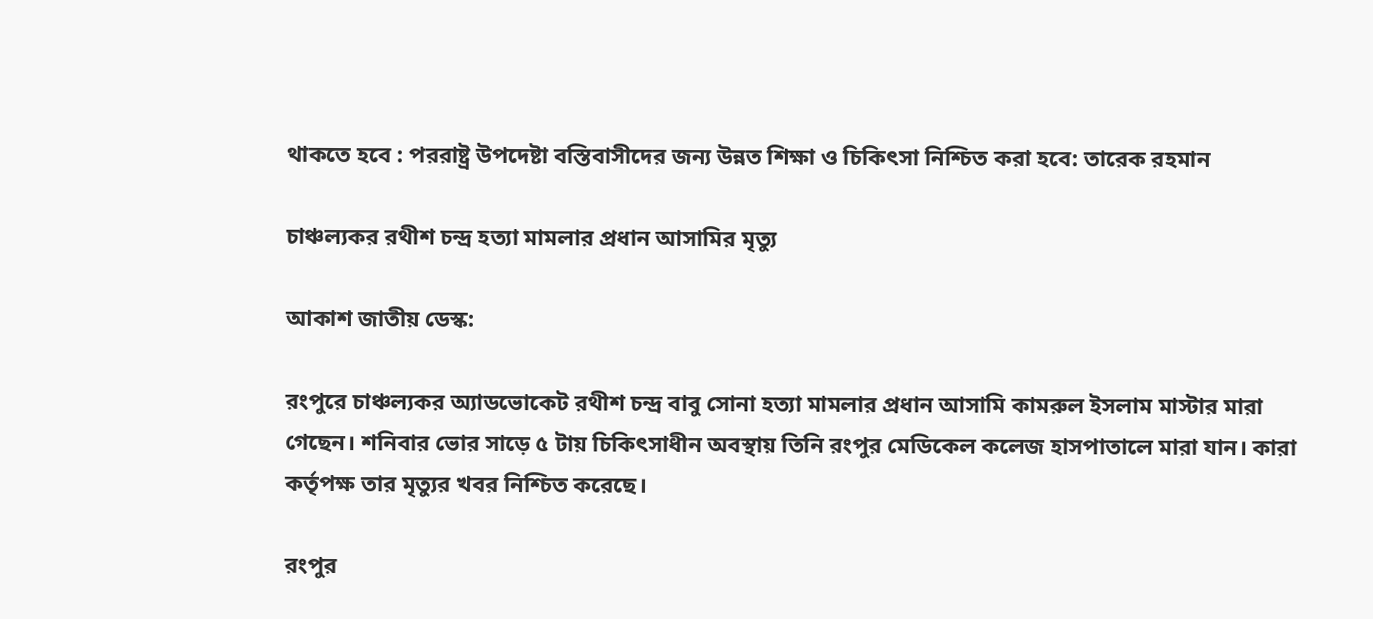থাকতে হবে : পররাষ্ট্র উপদেষ্টা বস্তিবাসীদের জন্য উন্নত শিক্ষা ও চিকিৎসা নিশ্চিত করা হবে: তারেক রহমান

চাঞ্চল্যকর রথীশ চন্দ্র হত্যা মামলার প্রধান আসামির মৃত্যু

আকাশ জাতীয় ডেস্ক:

রংপুরে চাঞ্চল্যকর অ্যাডভোকেট রথীশ চন্দ্র বাবু সোনা হত্যা মামলার প্রধান আসামি কামরুল ইসলাম মাস্টার মারা গেছেন। শনিবার ভোর সাড়ে ৫ টায় চিকিৎসাধীন অবস্থায় তিনি রংপুর মেডিকেল কলেজ হাসপাতালে মারা যান। কারা কর্তৃপক্ষ তার মৃত্যুর খবর নিশ্চিত করেছে।

রংপুর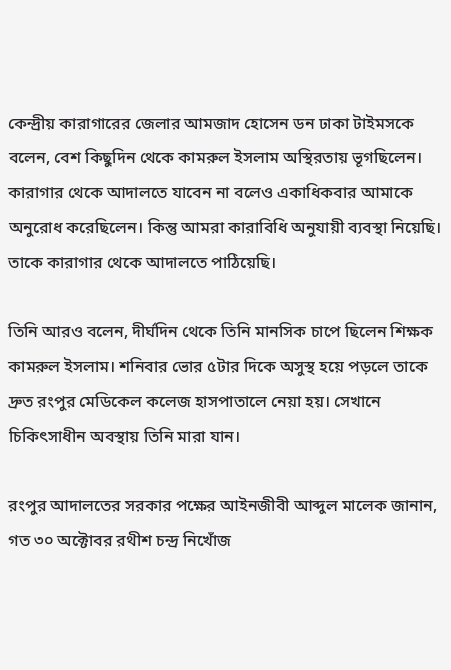কেন্দ্রীয় কারাগারের জেলার আমজাদ হোসেন ডন ঢাকা টাইমসকে বলেন, বেশ কিছুদিন থেকে কামরুল ইসলাম অস্থিরতায় ভূগছিলেন। কারাগার থেকে আদালতে যাবেন না বলেও একাধিকবার আমাকে অনুরোধ করেছিলেন। কিন্তু আমরা কারাবিধি অনুযায়ী ব্যবস্থা নিয়েছি। তাকে কারাগার থেকে আদালতে পাঠিয়েছি।

তিনি আরও বলেন, দীর্ঘদিন থেকে তিনি মানসিক চাপে ছিলেন শিক্ষক কামরুল ইসলাম। শনিবার ভোর ৫টার দিকে অসুস্থ হয়ে পড়লে তাকে দ্রুত রংপুর মেডিকেল কলেজ হাসপাতালে নেয়া হয়। সেখানে চিকিৎসাধীন অবস্থায় তিনি মারা যান।

রংপুর আদালতের সরকার পক্ষের আইনজীবী আব্দুল মালেক জানান, গত ৩০ অক্টোবর রথীশ চন্দ্র নিখোঁজ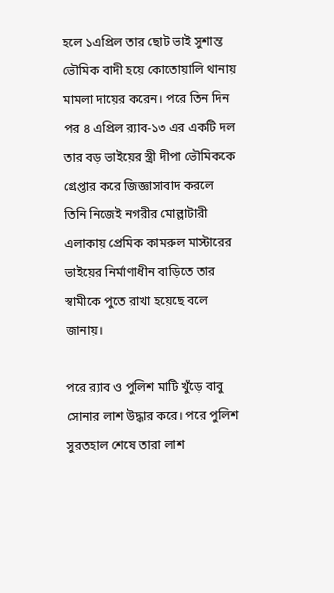হলে ১এপ্রিল তার ছোট ভাই সুশান্ত ভৌমিক বাদী হয়ে কোতোয়ালি থানায় মামলা দায়ের করেন। পরে তিন দিন পর ৪ এপ্রিল র‌্যাব-১৩ এর একটি দল তার বড় ভাইয়ের স্ত্রী দীপা ভৌমিককে গ্রেপ্তার করে জিজ্ঞাসাবাদ করলে তিনি নিজেই নগরীর মোল্লাটারী এলাকায় প্রেমিক কামরুল মাস্টারের ভাইয়ের নির্মাণাধীন বাড়িতে তার স্বামীকে পুতে রাখা হয়েছে বলে জানায়।

পরে র‌্যাব ও পুলিশ মাটি খুঁড়ে বাবু সোনার লাশ উদ্ধার করে। পরে পুলিশ সুরতহাল শেষে তারা লাশ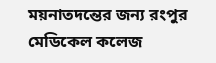ময়নাতদন্তের জন্য রংপুর মেডিকেল কলেজ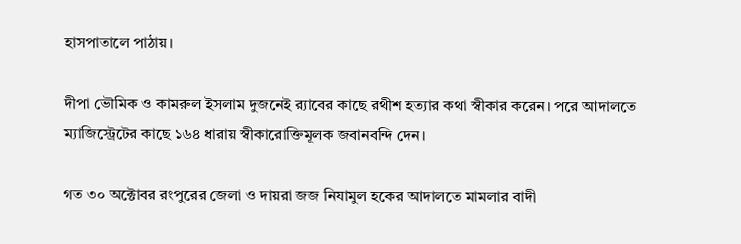হাসপাতালে পাঠায়।

দীপা ভৌমিক ও কামরুল ইসলাম দুজনেই র‌্যাবের কাছে রথীশ হত্যার কথা স্বীকার করেন। পরে আদালতে ম্যাজিস্ট্রেটের কাছে ১৬৪ ধারায় স্বীকারোক্তিমূলক জবানবন্দি দেন।

গত ৩০ অক্টোবর রংপুরের জেলা ও দায়রা জজ নিযামুল হকের আদালতে মামলার বাদী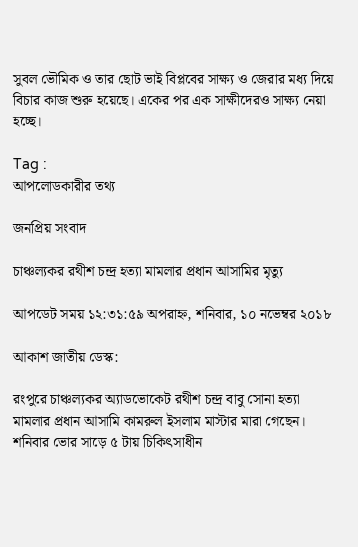সুবল ভৌমিক ও তার ছোট ভাই বিপ্লবের সাক্ষ্য ও জেরার মধ্য দিয়ে বিচার কাজ শুরু হয়েছে। একের পর এক সাক্ষীদেরও সাক্ষ্য নেয়া হচ্ছে।

Tag :
আপলোডকারীর তথ্য

জনপ্রিয় সংবাদ

চাঞ্চল্যকর রথীশ চন্দ্র হত্যা মামলার প্রধান আসামির মৃত্যু

আপডেট সময় ১২:৩১:৫৯ অপরাহ্ন, শনিবার, ১০ নভেম্বর ২০১৮

আকাশ জাতীয় ডেস্ক:

রংপুরে চাঞ্চল্যকর অ্যাডভোকেট রথীশ চন্দ্র বাবু সোনা হত্যা মামলার প্রধান আসামি কামরুল ইসলাম মাস্টার মারা গেছেন। শনিবার ভোর সাড়ে ৫ টায় চিকিৎসাধীন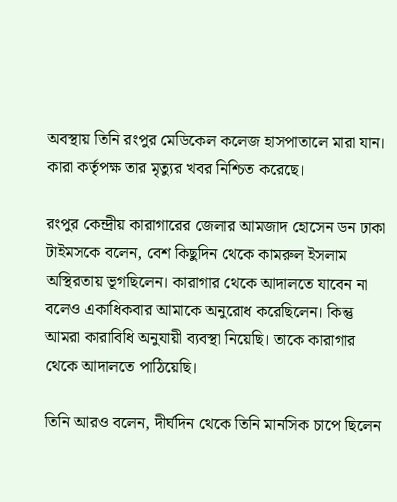অবস্থায় তিনি রংপুর মেডিকেল কলেজ হাসপাতালে মারা যান। কারা কর্তৃপক্ষ তার মৃত্যুর খবর নিশ্চিত করেছে।

রংপুর কেন্দ্রীয় কারাগারের জেলার আমজাদ হোসেন ডন ঢাকা টাইমসকে বলেন, বেশ কিছুদিন থেকে কামরুল ইসলাম অস্থিরতায় ভূগছিলেন। কারাগার থেকে আদালতে যাবেন না বলেও একাধিকবার আমাকে অনুরোধ করেছিলেন। কিন্তু আমরা কারাবিধি অনুযায়ী ব্যবস্থা নিয়েছি। তাকে কারাগার থেকে আদালতে পাঠিয়েছি।

তিনি আরও বলেন, দীর্ঘদিন থেকে তিনি মানসিক চাপে ছিলেন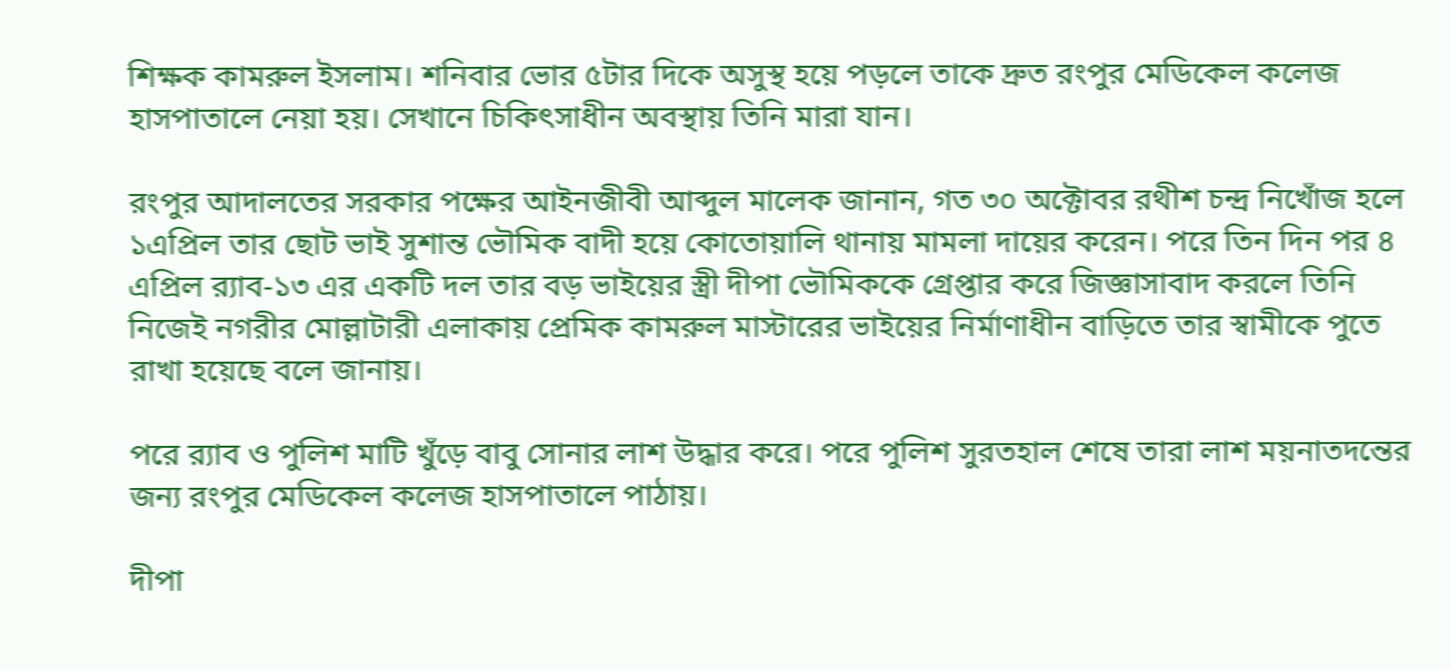শিক্ষক কামরুল ইসলাম। শনিবার ভোর ৫টার দিকে অসুস্থ হয়ে পড়লে তাকে দ্রুত রংপুর মেডিকেল কলেজ হাসপাতালে নেয়া হয়। সেখানে চিকিৎসাধীন অবস্থায় তিনি মারা যান।

রংপুর আদালতের সরকার পক্ষের আইনজীবী আব্দুল মালেক জানান, গত ৩০ অক্টোবর রথীশ চন্দ্র নিখোঁজ হলে ১এপ্রিল তার ছোট ভাই সুশান্ত ভৌমিক বাদী হয়ে কোতোয়ালি থানায় মামলা দায়ের করেন। পরে তিন দিন পর ৪ এপ্রিল র‌্যাব-১৩ এর একটি দল তার বড় ভাইয়ের স্ত্রী দীপা ভৌমিককে গ্রেপ্তার করে জিজ্ঞাসাবাদ করলে তিনি নিজেই নগরীর মোল্লাটারী এলাকায় প্রেমিক কামরুল মাস্টারের ভাইয়ের নির্মাণাধীন বাড়িতে তার স্বামীকে পুতে রাখা হয়েছে বলে জানায়।

পরে র‌্যাব ও পুলিশ মাটি খুঁড়ে বাবু সোনার লাশ উদ্ধার করে। পরে পুলিশ সুরতহাল শেষে তারা লাশ ময়নাতদন্তের জন্য রংপুর মেডিকেল কলেজ হাসপাতালে পাঠায়।

দীপা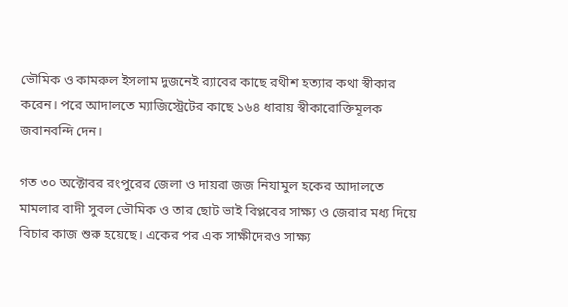ভৌমিক ও কামরুল ইসলাম দুজনেই র‌্যাবের কাছে রথীশ হত্যার কথা স্বীকার করেন। পরে আদালতে ম্যাজিস্ট্রেটের কাছে ১৬৪ ধারায় স্বীকারোক্তিমূলক জবানবন্দি দেন।

গত ৩০ অক্টোবর রংপুরের জেলা ও দায়রা জজ নিযামুল হকের আদালতে মামলার বাদী সুবল ভৌমিক ও তার ছোট ভাই বিপ্লবের সাক্ষ্য ও জেরার মধ্য দিয়ে বিচার কাজ শুরু হয়েছে। একের পর এক সাক্ষীদেরও সাক্ষ্য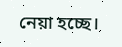নেয়া হচ্ছে।